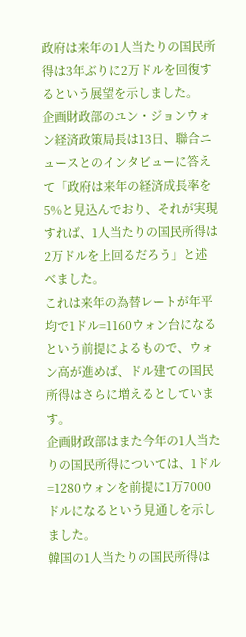政府は来年の1人当たりの国民所得は3年ぶりに2万ドルを回復するという展望を示しました。
企画財政部のユン・ジョンウォン経済政策局長は13日、聯合ニュースとのインタビューに答えて「政府は来年の経済成長率を5%と見込んでおり、それが実現すれば、1人当たりの国民所得は2万ドルを上回るだろう」と述べました。
これは来年の為替レートが年平均で1ドル=1160ウォン台になるという前提によるもので、ウォン高が進めば、ドル建ての国民所得はさらに増えるとしています。
企画財政部はまた今年の1人当たりの国民所得については、1ドル=1280ウォンを前提に1万7000ドルになるという見通しを示しました。
韓国の1人当たりの国民所得は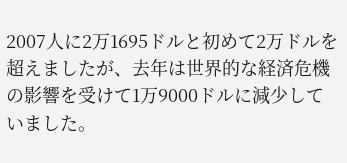2007人に2万1695ドルと初めて2万ドルを超えましたが、去年は世界的な経済危機の影響を受けて1万9000ドルに減少していました。